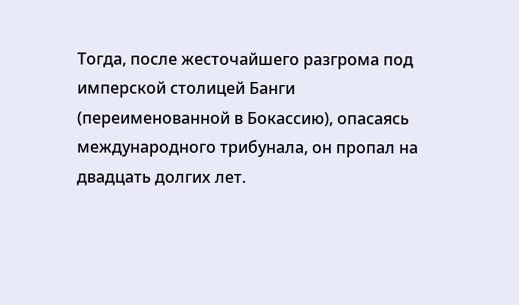Тогда, после жесточайшего разгрома под имперской столицей Банги (переименованной в Бокассию), опасаясь международного трибунала, он пропал на двадцать долгих лет.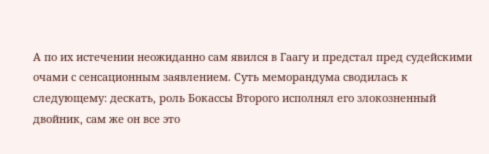А по их истечении неожиданно сам явился в Гаагу и предстал пред судейскими очами с сенсационным заявлением. Суть меморандума сводилась к следующему: дескать, роль Бокассы Второго исполнял его злокозненный двойник, сам же он все это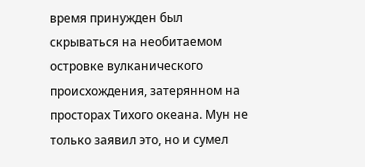время принужден был скрываться на необитаемом островке вулканического происхождения, затерянном на просторах Тихого океана. Мун не только заявил это, но и сумел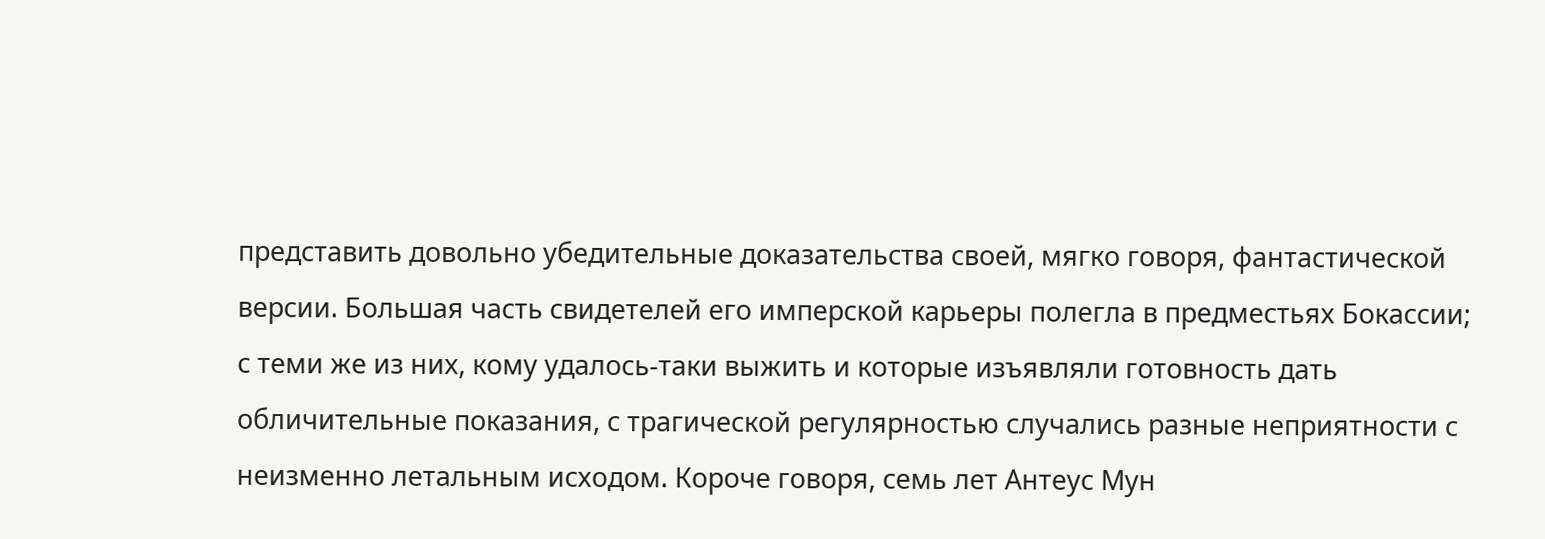представить довольно убедительные доказательства своей, мягко говоря, фантастической версии. Большая часть свидетелей его имперской карьеры полегла в предместьях Бокассии; с теми же из них, кому удалось-таки выжить и которые изъявляли готовность дать обличительные показания, с трагической регулярностью случались разные неприятности с неизменно летальным исходом. Короче говоря, семь лет Антеус Мун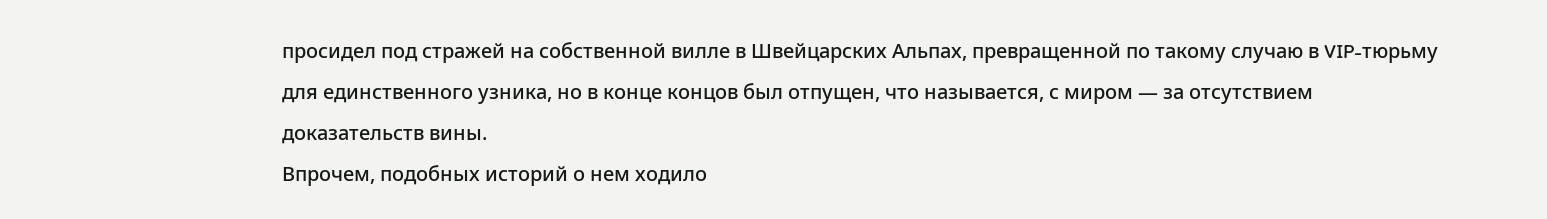просидел под стражей на собственной вилле в Швейцарских Альпах, превращенной по такому случаю в VIP-тюрьму для единственного узника, но в конце концов был отпущен, что называется, с миром — за отсутствием доказательств вины.
Впрочем, подобных историй о нем ходило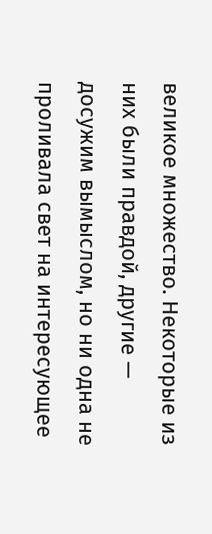великое множество. Некоторые из них были правдой, другие — досужим вымыслом, но ни одна не проливала свет на интересующее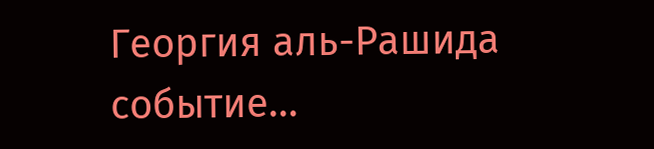Георгия аль-Рашида событие…